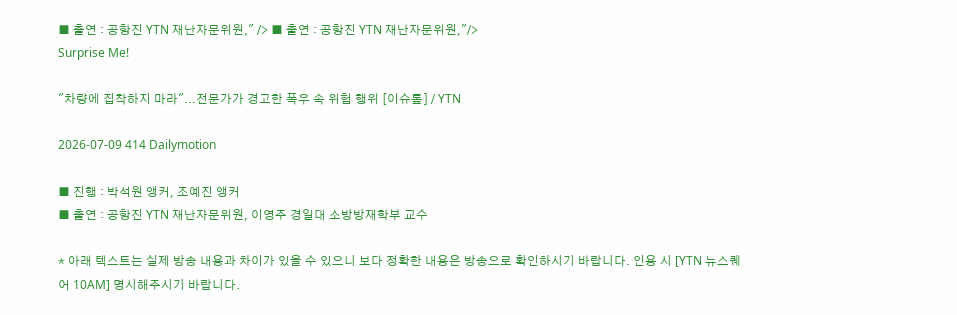■ 출연 : 공항진 YTN 재난자문위원," /> ■ 출연 : 공항진 YTN 재난자문위원,"/>
Surprise Me!

"차량에 집착하지 마라"...전문가가 경고한 폭우 속 위험 행위 [이슈톺] / YTN

2026-07-09 414 Dailymotion

■ 진행 : 박석원 앵커, 조예진 앵커
■ 출연 : 공항진 YTN 재난자문위원, 이영주 경일대 소방방재학부 교수

* 아래 텍스트는 실제 방송 내용과 차이가 있을 수 있으니 보다 정확한 내용은 방송으로 확인하시기 바랍니다. 인용 시 [YTN 뉴스퀘어 10AM] 명시해주시기 바랍니다.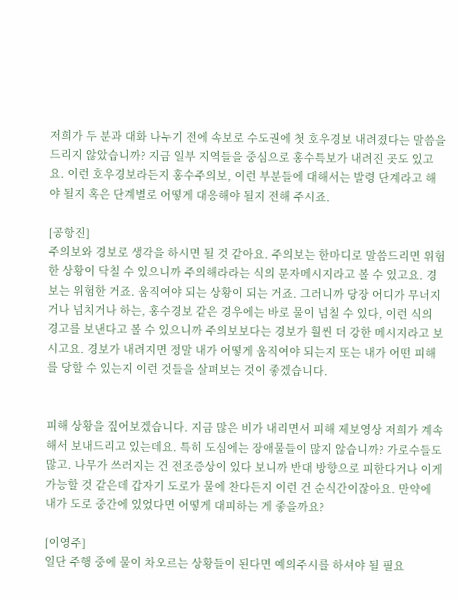저희가 두 분과 대화 나누기 전에 속보로 수도권에 첫 호우경보 내려졌다는 말씀을 드리지 않았습니까? 지금 일부 지역들을 중심으로 홍수특보가 내려진 곳도 있고요. 이런 호우경보라든지 홍수주의보, 이런 부분들에 대해서는 발령 단계라고 해야 될지 혹은 단계별로 어떻게 대응해야 될지 전해 주시죠.

[공항진]
주의보와 경보로 생각을 하시면 될 것 같아요. 주의보는 한마디로 말씀드리면 위험한 상황이 닥칠 수 있으니까 주의해라라는 식의 문자메시지라고 볼 수 있고요. 경보는 위험한 거죠. 움직여야 되는 상황이 되는 거죠. 그러니까 당장 어디가 무너지거나 넘치거나 하는, 홍수경보 같은 경우에는 바로 물이 넘칠 수 있다, 이런 식의 경고를 보낸다고 볼 수 있으니까 주의보보다는 경보가 훨씬 더 강한 메시지라고 보시고요. 경보가 내려지면 정말 내가 어떻게 움직여야 되는지 또는 내가 어떤 피해를 당할 수 있는지 이런 것들을 살펴보는 것이 좋겠습니다.


피해 상황을 짚어보겠습니다. 지금 많은 비가 내리면서 피해 제보영상 저희가 계속해서 보내드리고 있는데요. 특히 도심에는 장애물들이 많지 않습니까? 가로수들도 많고. 나무가 쓰러지는 건 전조증상이 있다 보니까 반대 방향으로 피한다거나 이게 가능할 것 같은데 갑자기 도로가 물에 찬다든지 이런 건 순식간이잖아요. 만약에 내가 도로 중간에 있었다면 어떻게 대피하는 게 좋을까요?

[이영주]
일단 주행 중에 물이 차오르는 상황들이 된다면 예의주시를 하셔야 될 필요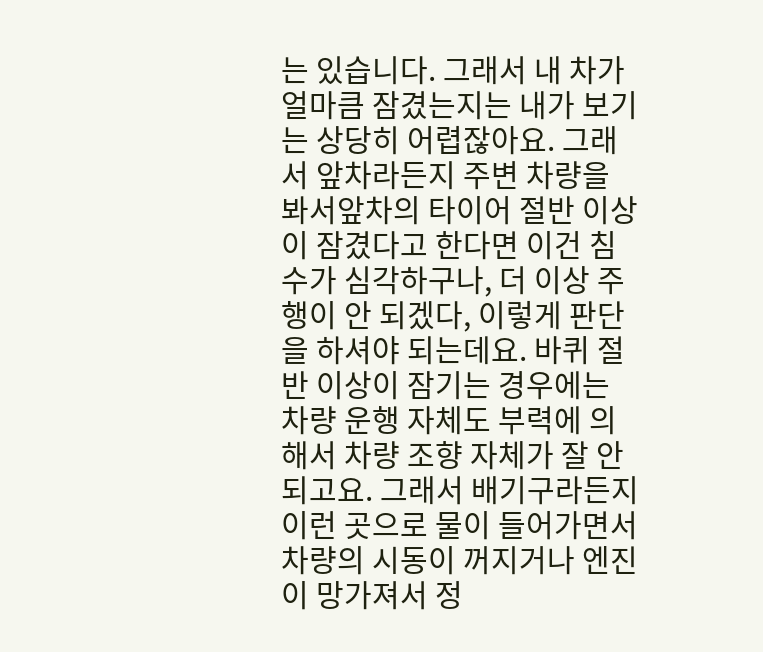는 있습니다. 그래서 내 차가 얼마큼 잠겼는지는 내가 보기는 상당히 어렵잖아요. 그래서 앞차라든지 주변 차량을 봐서앞차의 타이어 절반 이상이 잠겼다고 한다면 이건 침수가 심각하구나, 더 이상 주행이 안 되겠다, 이렇게 판단을 하셔야 되는데요. 바퀴 절반 이상이 잠기는 경우에는 차량 운행 자체도 부력에 의해서 차량 조향 자체가 잘 안 되고요. 그래서 배기구라든지 이런 곳으로 물이 들어가면서 차량의 시동이 꺼지거나 엔진이 망가져서 정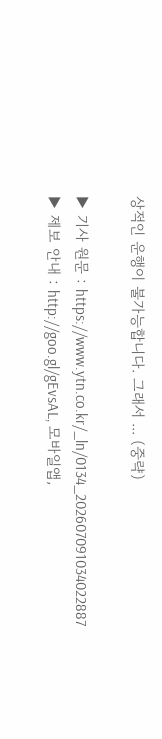상적인 운행이 불가능합니다. 그래서 ... (중략)

▶ 기사 원문 : https://www.ytn.co.kr/_ln/0134_202607091034022887
▶ 제보 안내 : http://goo.gl/gEvsAL, 모바일앱,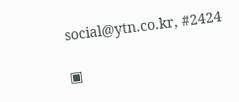social@ytn.co.kr, #2424

▣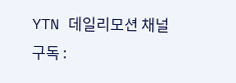YTN 데일리모션 채널 구독 :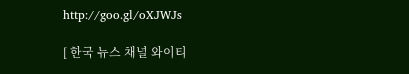http://goo.gl/oXJWJs

[ 한국 뉴스 채널 와이티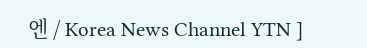엔 / Korea News Channel YTN ]